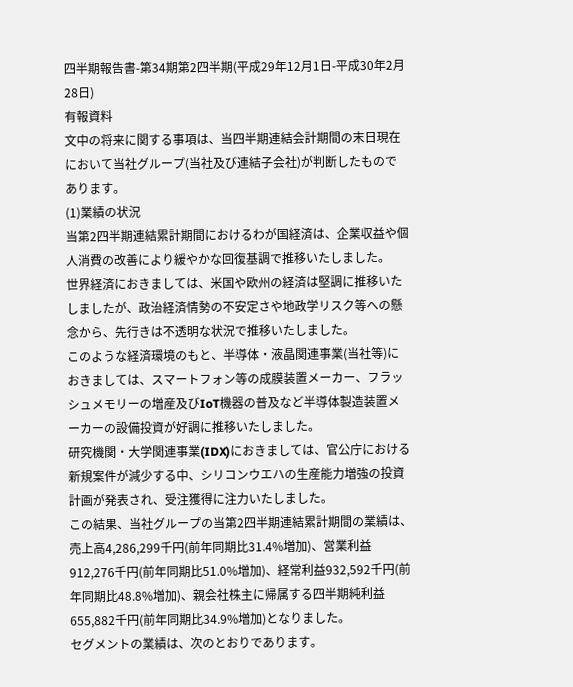四半期報告書-第34期第2四半期(平成29年12月1日-平成30年2月28日)
有報資料
文中の将来に関する事項は、当四半期連結会計期間の末日現在において当社グループ(当社及び連結子会社)が判断したものであります。
(1)業績の状況
当第2四半期連結累計期間におけるわが国経済は、企業収益や個人消費の改善により緩やかな回復基調で推移いたしました。
世界経済におきましては、米国や欧州の経済は堅調に推移いたしましたが、政治経済情勢の不安定さや地政学リスク等への懸念から、先行きは不透明な状況で推移いたしました。
このような経済環境のもと、半導体・液晶関連事業(当社等)におきましては、スマートフォン等の成膜装置メーカー、フラッシュメモリーの増産及びIoT機器の普及など半導体製造装置メーカーの設備投資が好調に推移いたしました。
研究機関・大学関連事業(IDX)におきましては、官公庁における新規案件が減少する中、シリコンウエハの生産能力増強の投資計画が発表され、受注獲得に注力いたしました。
この結果、当社グループの当第2四半期連結累計期間の業績は、売上高4,286,299千円(前年同期比31.4%増加)、営業利益912,276千円(前年同期比51.0%増加)、経常利益932,592千円(前年同期比48.8%増加)、親会社株主に帰属する四半期純利益655,882千円(前年同期比34.9%増加)となりました。
セグメントの業績は、次のとおりであります。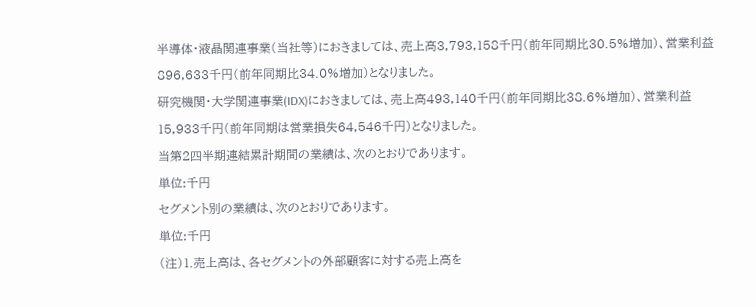半導体・液晶関連事業(当社等)におきましては、売上高3,793,158千円(前年同期比30.5%増加)、営業利益896,633千円(前年同期比34.0%増加)となりました。
研究機関・大学関連事業(IDX)におきましては、売上高493,140千円(前年同期比38.6%増加)、営業利益15,933千円(前年同期は営業損失64,546千円)となりました。
当第2四半期連結累計期間の業績は、次のとおりであります。
単位:千円
セグメント別の業績は、次のとおりであります。
単位:千円
(注)1.売上高は、各セグメントの外部顧客に対する売上高を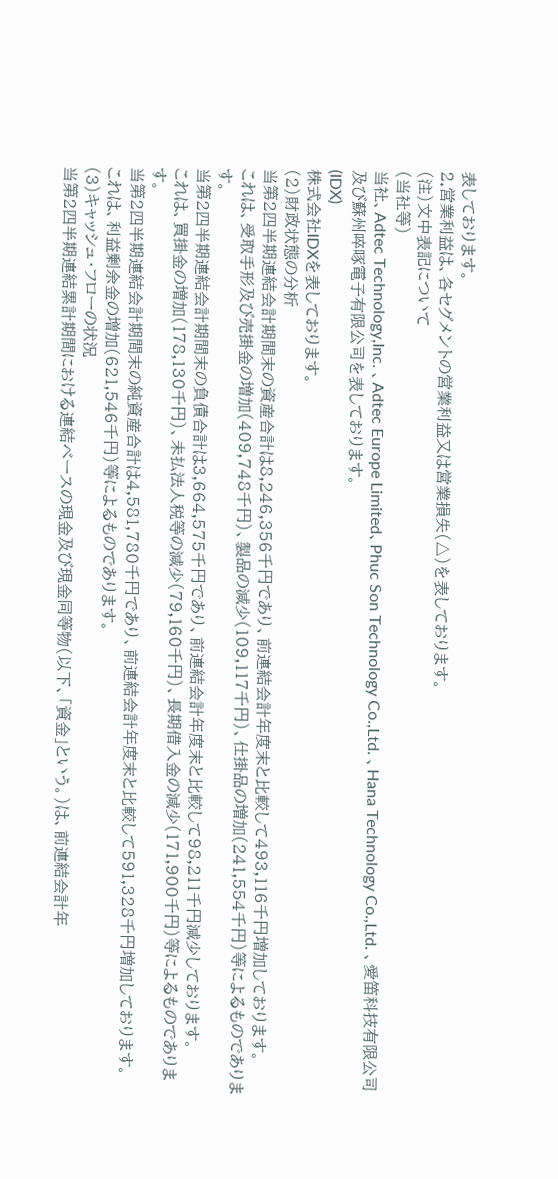表しております。
2.営業利益は、各セグメントの営業利益又は営業損失(△)を表しております。
(注)文中表記について
(当社等)
当社、Adtec Technology,Inc. 、Adtec Europe Limited、Phuc Son Technology Co.,Ltd. 、Hana Technology Co.,Ltd. 、愛笛科技有限公司及び蘇州啐啄電子有限公司を表しております。
(IDX)
株式会社IDXを表しております。
(2)財政状態の分析
当第2四半期連結会計期間末の資産合計は8,246,356千円であり、前連結会計年度末と比較して493,116千円増加しております。
これは、受取手形及び売掛金の増加(409,748千円)、製品の減少(109,117千円)、仕掛品の増加(241,554千円)等によるものであります。
当第2四半期連結会計期間末の負債合計は3,664,575千円であり、前連結会計年度末と比較して98,211千円減少しております。
これは、買掛金の増加(178,130千円)、未払法人税等の減少(79,160千円)、長期借入金の減少(171,900千円)等によるものであります。
当第2四半期連結会計期間末の純資産合計は4,581,780千円であり、前連結会計年度末と比較して591,328千円増加しております。
これは、利益剰余金の増加(621,546千円)等によるものであります。
(3)キャッシュ・フローの状況
当第2四半期連結累計期間における連結ベースの現金及び現金同等物(以下、「資金」という。)は、前連結会計年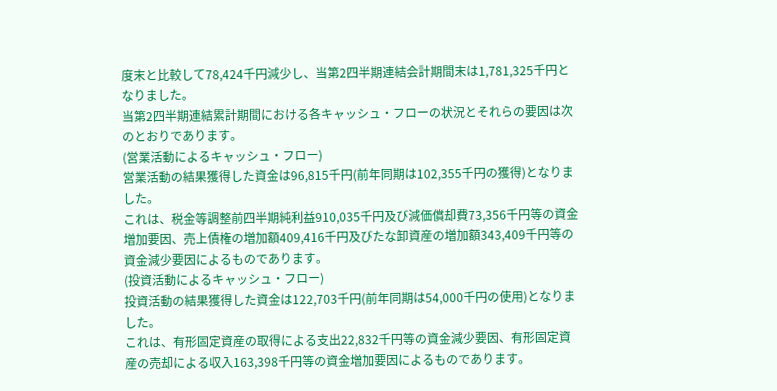度末と比較して78,424千円減少し、当第2四半期連結会計期間末は1,781,325千円となりました。
当第2四半期連結累計期間における各キャッシュ・フローの状況とそれらの要因は次のとおりであります。
(営業活動によるキャッシュ・フロー)
営業活動の結果獲得した資金は96,815千円(前年同期は102,355千円の獲得)となりました。
これは、税金等調整前四半期純利益910,035千円及び減価償却費73,356千円等の資金増加要因、売上債権の増加額409,416千円及びたな卸資産の増加額343,409千円等の資金減少要因によるものであります。
(投資活動によるキャッシュ・フロー)
投資活動の結果獲得した資金は122,703千円(前年同期は54,000千円の使用)となりました。
これは、有形固定資産の取得による支出22,832千円等の資金減少要因、有形固定資産の売却による収入163,398千円等の資金増加要因によるものであります。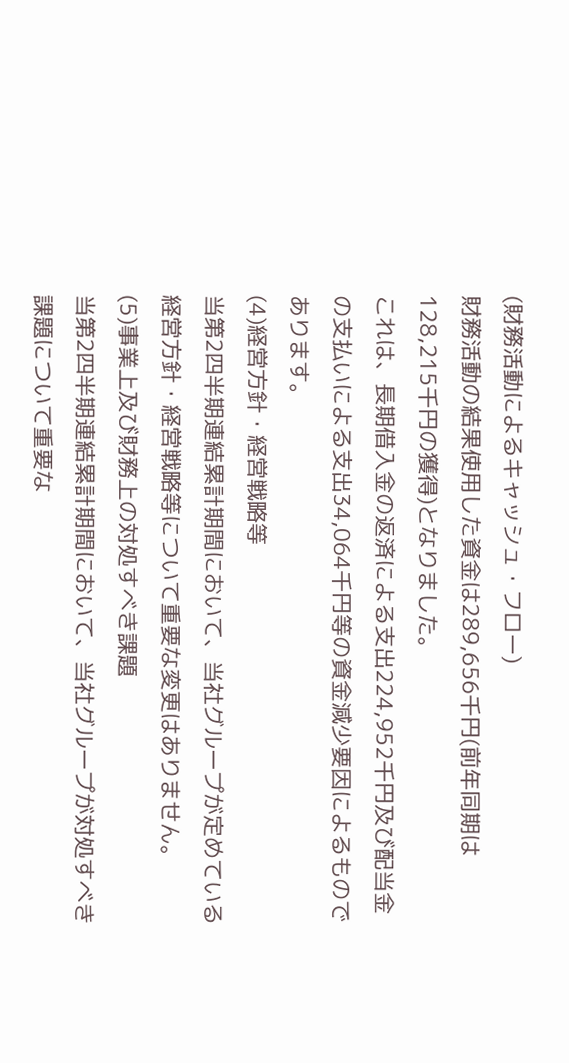(財務活動によるキャッシュ・フロー)
財務活動の結果使用した資金は289,656千円(前年同期は128,215千円の獲得)となりました。
これは、長期借入金の返済による支出224,952千円及び配当金の支払いによる支出34,064千円等の資金減少要因によるものであります。
(4)経営方針・経営戦略等
当第2四半期連結累計期間において、当社グループが定めている経営方針・経営戦略等について重要な変更はありません。
(5)事業上及び財務上の対処すべき課題
当第2四半期連結累計期間において、当社グループが対処すべき課題について重要な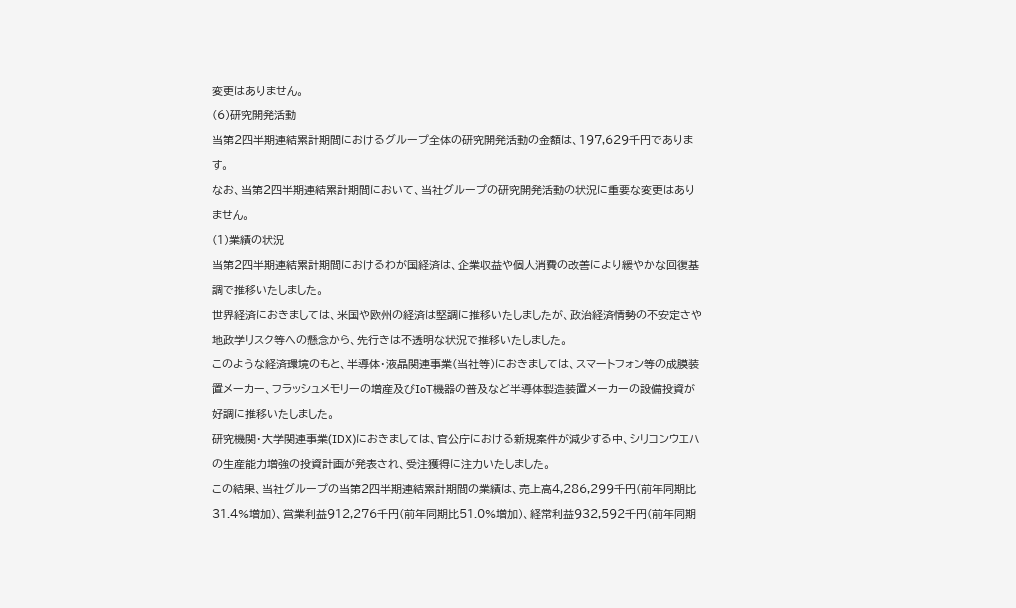変更はありません。
(6)研究開発活動
当第2四半期連結累計期間におけるグループ全体の研究開発活動の金額は、197,629千円であります。
なお、当第2四半期連結累計期間において、当社グループの研究開発活動の状況に重要な変更はありません。
(1)業績の状況
当第2四半期連結累計期間におけるわが国経済は、企業収益や個人消費の改善により緩やかな回復基調で推移いたしました。
世界経済におきましては、米国や欧州の経済は堅調に推移いたしましたが、政治経済情勢の不安定さや地政学リスク等への懸念から、先行きは不透明な状況で推移いたしました。
このような経済環境のもと、半導体・液晶関連事業(当社等)におきましては、スマートフォン等の成膜装置メーカー、フラッシュメモリーの増産及びIoT機器の普及など半導体製造装置メーカーの設備投資が好調に推移いたしました。
研究機関・大学関連事業(IDX)におきましては、官公庁における新規案件が減少する中、シリコンウエハの生産能力増強の投資計画が発表され、受注獲得に注力いたしました。
この結果、当社グループの当第2四半期連結累計期間の業績は、売上高4,286,299千円(前年同期比31.4%増加)、営業利益912,276千円(前年同期比51.0%増加)、経常利益932,592千円(前年同期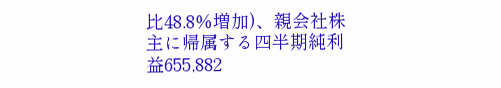比48.8%増加)、親会社株主に帰属する四半期純利益655,882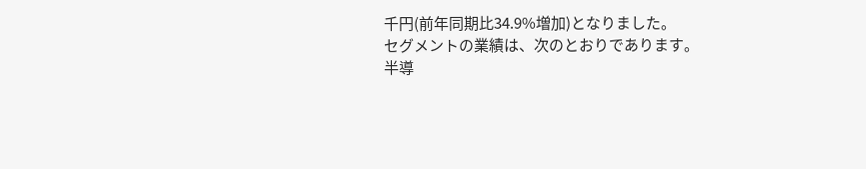千円(前年同期比34.9%増加)となりました。
セグメントの業績は、次のとおりであります。
半導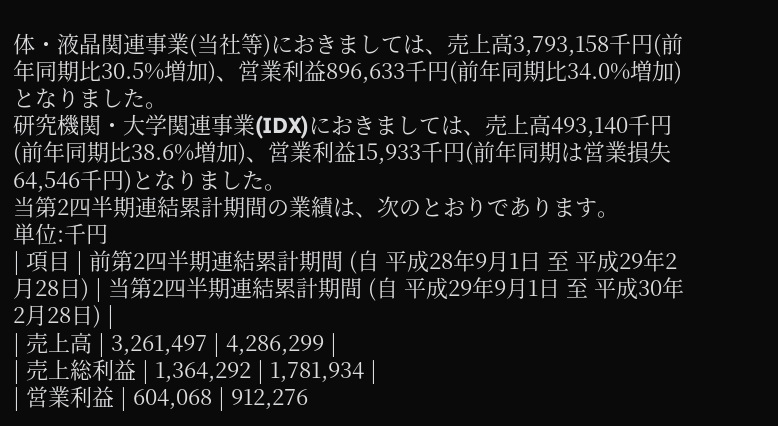体・液晶関連事業(当社等)におきましては、売上高3,793,158千円(前年同期比30.5%増加)、営業利益896,633千円(前年同期比34.0%増加)となりました。
研究機関・大学関連事業(IDX)におきましては、売上高493,140千円(前年同期比38.6%増加)、営業利益15,933千円(前年同期は営業損失64,546千円)となりました。
当第2四半期連結累計期間の業績は、次のとおりであります。
単位:千円
| 項目 | 前第2四半期連結累計期間 (自 平成28年9月1日 至 平成29年2月28日) | 当第2四半期連結累計期間 (自 平成29年9月1日 至 平成30年2月28日) |
| 売上高 | 3,261,497 | 4,286,299 |
| 売上総利益 | 1,364,292 | 1,781,934 |
| 営業利益 | 604,068 | 912,276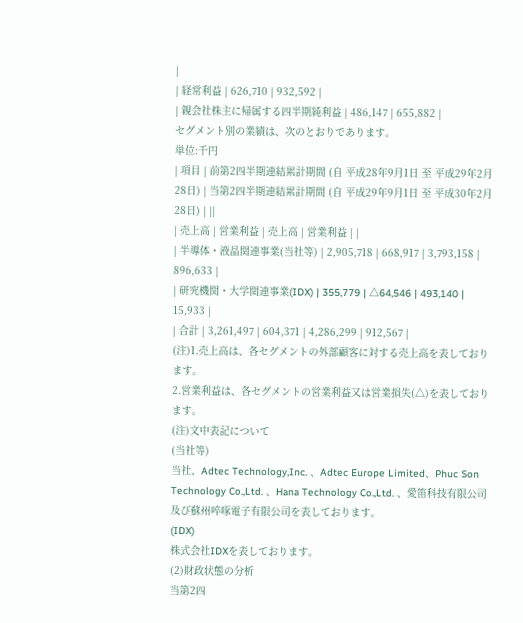|
| 経常利益 | 626,710 | 932,592 |
| 親会社株主に帰属する四半期純利益 | 486,147 | 655,882 |
セグメント別の業績は、次のとおりであります。
単位:千円
| 項目 | 前第2四半期連結累計期間 (自 平成28年9月1日 至 平成29年2月28日) | 当第2四半期連結累計期間 (自 平成29年9月1日 至 平成30年2月28日) | ||
| 売上高 | 営業利益 | 売上高 | 営業利益 | |
| 半導体・液晶関連事業(当社等) | 2,905,718 | 668,917 | 3,793,158 | 896,633 |
| 研究機関・大学関連事業(IDX) | 355,779 | △64,546 | 493,140 | 15,933 |
| 合計 | 3,261,497 | 604,371 | 4,286,299 | 912,567 |
(注)1.売上高は、各セグメントの外部顧客に対する売上高を表しております。
2.営業利益は、各セグメントの営業利益又は営業損失(△)を表しております。
(注)文中表記について
(当社等)
当社、Adtec Technology,Inc. 、Adtec Europe Limited、Phuc Son Technology Co.,Ltd. 、Hana Technology Co.,Ltd. 、愛笛科技有限公司及び蘇州啐啄電子有限公司を表しております。
(IDX)
株式会社IDXを表しております。
(2)財政状態の分析
当第2四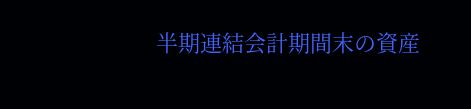半期連結会計期間末の資産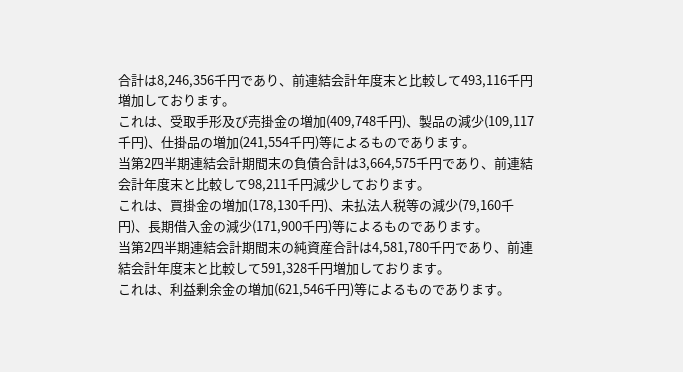合計は8,246,356千円であり、前連結会計年度末と比較して493,116千円増加しております。
これは、受取手形及び売掛金の増加(409,748千円)、製品の減少(109,117千円)、仕掛品の増加(241,554千円)等によるものであります。
当第2四半期連結会計期間末の負債合計は3,664,575千円であり、前連結会計年度末と比較して98,211千円減少しております。
これは、買掛金の増加(178,130千円)、未払法人税等の減少(79,160千円)、長期借入金の減少(171,900千円)等によるものであります。
当第2四半期連結会計期間末の純資産合計は4,581,780千円であり、前連結会計年度末と比較して591,328千円増加しております。
これは、利益剰余金の増加(621,546千円)等によるものであります。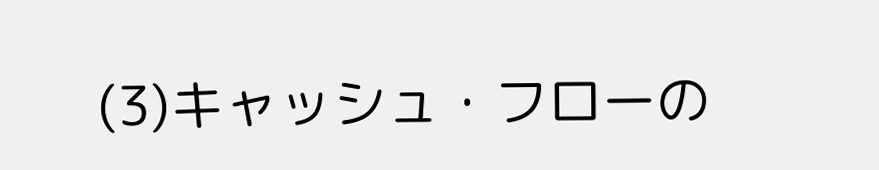(3)キャッシュ・フローの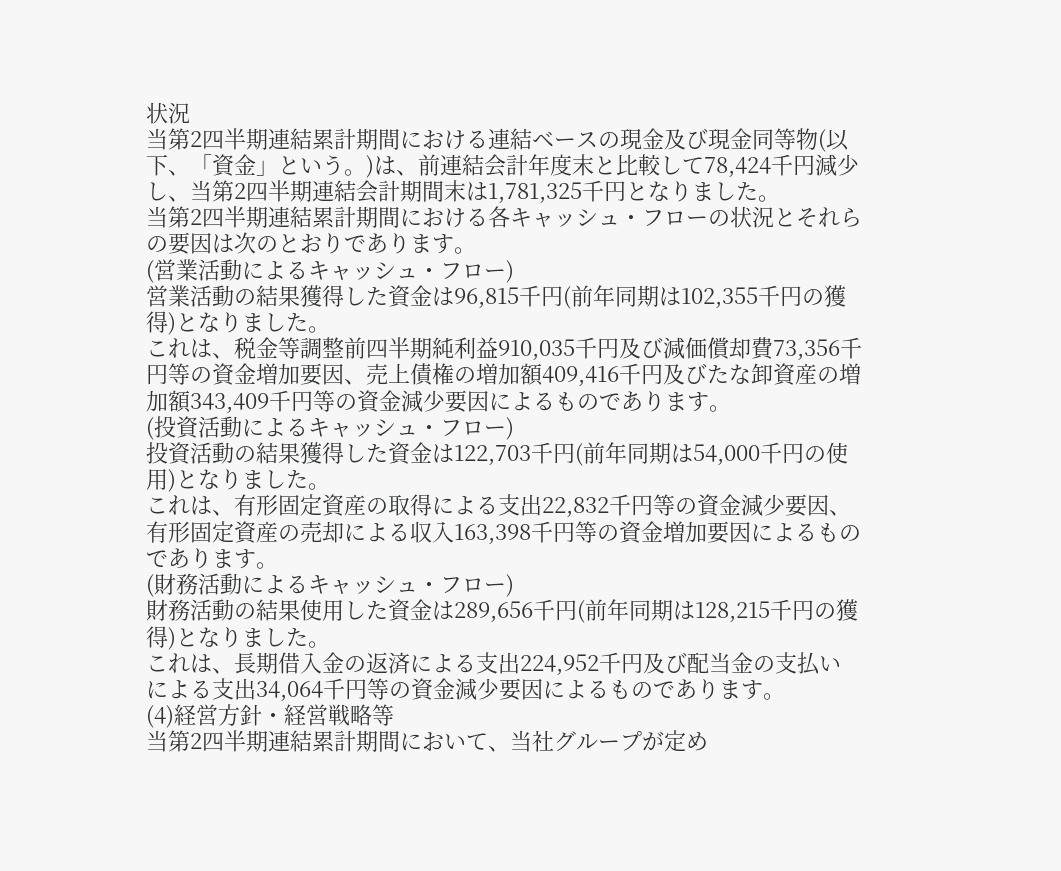状況
当第2四半期連結累計期間における連結ベースの現金及び現金同等物(以下、「資金」という。)は、前連結会計年度末と比較して78,424千円減少し、当第2四半期連結会計期間末は1,781,325千円となりました。
当第2四半期連結累計期間における各キャッシュ・フローの状況とそれらの要因は次のとおりであります。
(営業活動によるキャッシュ・フロー)
営業活動の結果獲得した資金は96,815千円(前年同期は102,355千円の獲得)となりました。
これは、税金等調整前四半期純利益910,035千円及び減価償却費73,356千円等の資金増加要因、売上債権の増加額409,416千円及びたな卸資産の増加額343,409千円等の資金減少要因によるものであります。
(投資活動によるキャッシュ・フロー)
投資活動の結果獲得した資金は122,703千円(前年同期は54,000千円の使用)となりました。
これは、有形固定資産の取得による支出22,832千円等の資金減少要因、有形固定資産の売却による収入163,398千円等の資金増加要因によるものであります。
(財務活動によるキャッシュ・フロー)
財務活動の結果使用した資金は289,656千円(前年同期は128,215千円の獲得)となりました。
これは、長期借入金の返済による支出224,952千円及び配当金の支払いによる支出34,064千円等の資金減少要因によるものであります。
(4)経営方針・経営戦略等
当第2四半期連結累計期間において、当社グループが定め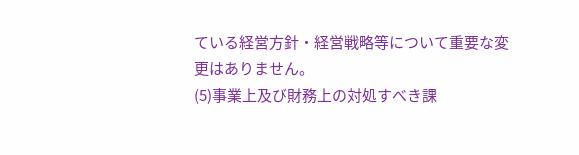ている経営方針・経営戦略等について重要な変更はありません。
(5)事業上及び財務上の対処すべき課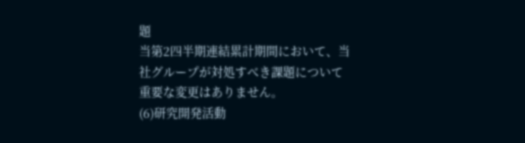題
当第2四半期連結累計期間において、当社グループが対処すべき課題について重要な変更はありません。
(6)研究開発活動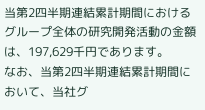当第2四半期連結累計期間におけるグループ全体の研究開発活動の金額は、197,629千円であります。
なお、当第2四半期連結累計期間において、当社グ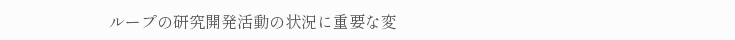ループの研究開発活動の状況に重要な変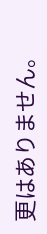更はありません。